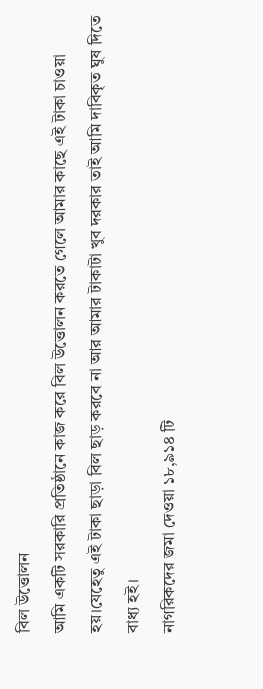বিল উত্তোলন
আমি একটি সরকারি প্রতিষ্ঠানে কাজ করে বিল উত্তোলন করতে গেলে আমার কাছে এই টাকা চাওয়া হয়।যেহেতু এই টাকা ছাড়া বিল ছাড় করবে না আর আমার টাকাটা খুব দরকার তাই আমি দাবিকৃত ঘুষ দিতে বাধ্য হই।
নাগরিকদের জমা দেওয়া ১৮,৯১৪ টি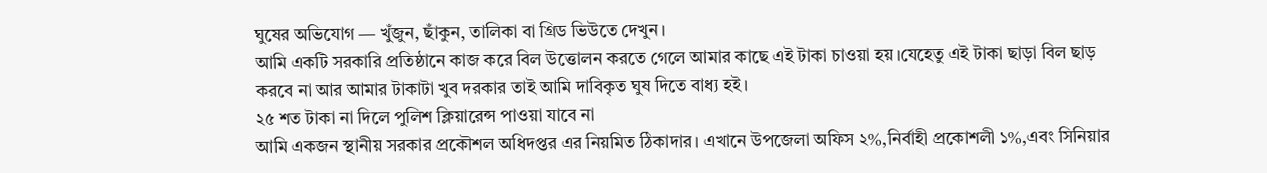ঘুষের অভিযোগ — খুঁজুন, ছাঁকুন, তালিকা বা গ্রিড ভিউতে দেখুন।
আমি একটি সরকারি প্রতিষ্ঠানে কাজ করে বিল উত্তোলন করতে গেলে আমার কাছে এই টাকা চাওয়া হয়।যেহেতু এই টাকা ছাড়া বিল ছাড় করবে না আর আমার টাকাটা খুব দরকার তাই আমি দাবিকৃত ঘুষ দিতে বাধ্য হই।
২৫ শত টাকা না দিলে পুলিশ ক্লিয়ারেন্স পাওয়া যাবে না
আমি একজন স্থানীয় সরকার প্রকৌশল অধিদপ্তর এর নিয়মিত ঠিকাদার। এখানে উপজেলা অফিস ২%,নির্বাহী প্রকোশলী ১%,এবং সিনিয়ার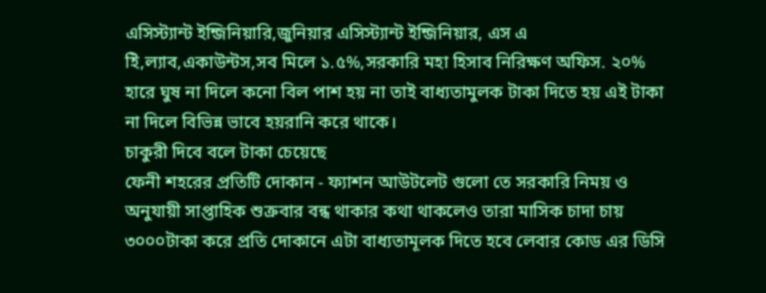এসিস্ট্যান্ট ইন্জিনিয়ারি,জুনিয়ার এসিস্ট্যান্ট ইন্জিনিয়ার, এস এ ইি,ল্যাব,একাউন্টস,সব মিলে ১.৫%,সরকারি মহা হিসাব নিরিক্ষণ অফিস. ২০% হারে ঘুষ না দিলে কনো বিল পাশ হয় না তাই বাধ্যতামুলক টাকা দিতে হয় এই টাকা না দিলে বিভিন্ন ভাবে হয়রানি করে থাকে।
চাকুরী দিবে বলে টাকা চেয়েছে
ফেনী শহরের প্রতিটি দোকান - ফ্যাশন আউটলেট গুলো তে সরকারি নিময় ও অনুযায়ী সাপ্তাহিক শুক্রবার বন্ধ থাকার কথা থাকলেও তারা মাসিক চাদা চায় ৩০০০টাকা করে প্রতি দোকানে এটা বাধ্যতামূলক দিতে হবে লেবার কোড এর ডিসি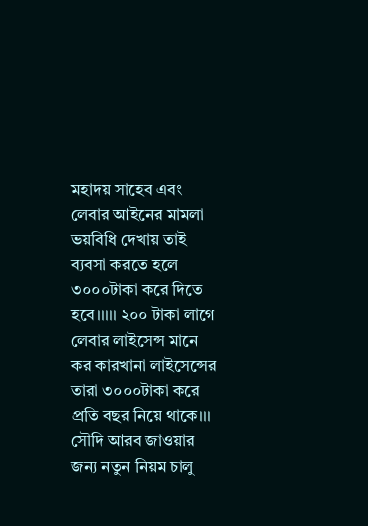মহাদয় সাহেব এবং লেবার আইনের মামলা ভয়বিধি দেখায় তাই ব্যবসা করতে হলে ৩০০০টাকা করে দিতে হবে।।।।। ২০০ টাকা লাগে লেবার লাইসেন্স মানে কর কারখানা লাইসেন্সের তারা ৩০০০টাকা করে প্রতি বছর নিয়ে থাকে।।।
সৌদি আরব জাওয়ার জন্য নতুন নিয়ম চালু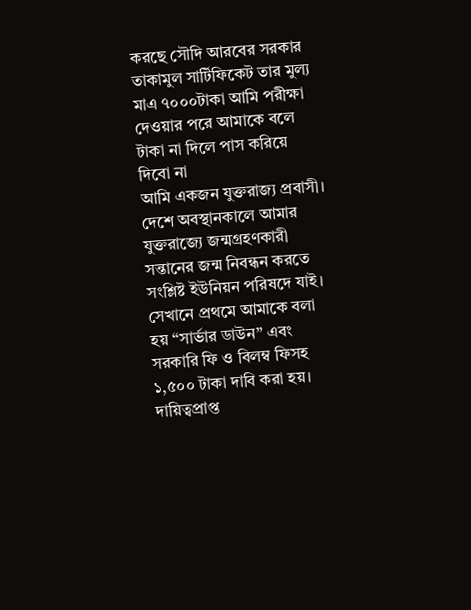করছে সৌদি আরবের সরকার তাকামুল সার্টিফিকেট তার মুল্য মাএ ৭০০০টাকা আমি পরীক্ষা দেওয়ার পরে আমাকে বলে টাকা না দিলে পাস করিয়ে দিবো না
আমি একজন যুক্তরাজ্য প্রবাসী। দেশে অবস্থানকালে আমার যুক্তরাজ্যে জন্মগ্রহণকারী সন্তানের জন্ম নিবন্ধন করতে সংশ্লিষ্ট ইউনিয়ন পরিষদে যাই। সেখানে প্রথমে আমাকে বলা হয় “সার্ভার ডাউন” এবং সরকারি ফি ও বিলম্ব ফিসহ ১,৫০০ টাকা দাবি করা হয়। দায়িত্বপ্রাপ্ত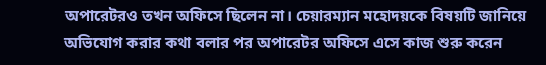অপারেটরও তখন অফিসে ছিলেন না। চেয়ারম্যান মহোদয়কে বিষয়টি জানিয়ে অভিযোগ করার কথা বলার পর অপারেটর অফিসে এসে কাজ শুরু করেন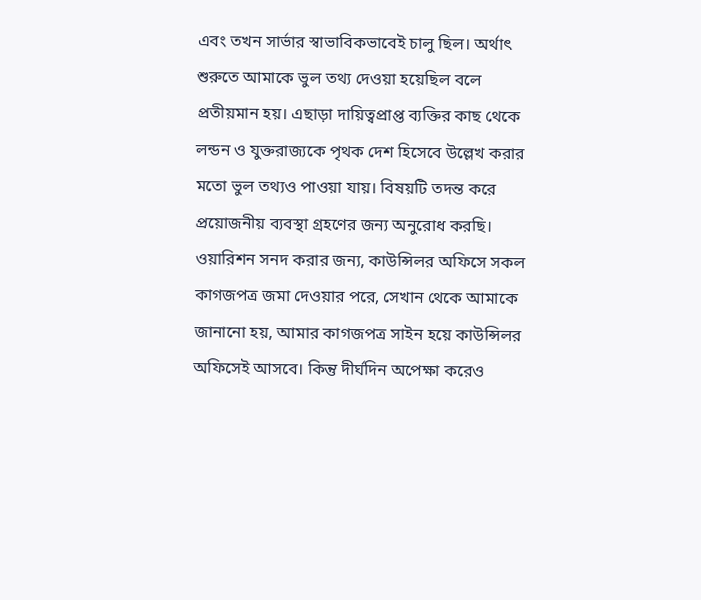এবং তখন সার্ভার স্বাভাবিকভাবেই চালু ছিল। অর্থাৎ শুরুতে আমাকে ভুল তথ্য দেওয়া হয়েছিল বলে প্রতীয়মান হয়। এছাড়া দায়িত্বপ্রাপ্ত ব্যক্তির কাছ থেকে লন্ডন ও যুক্তরাজ্যকে পৃথক দেশ হিসেবে উল্লেখ করার মতো ভুল তথ্যও পাওয়া যায়। বিষয়টি তদন্ত করে প্রয়োজনীয় ব্যবস্থা গ্রহণের জন্য অনুরোধ করছি।
ওয়ারিশন সনদ করার জন্য, কাউন্সিলর অফিসে সকল কাগজপত্র জমা দেওয়ার পরে, সেখান থেকে আমাকে জানানো হয়, আমার কাগজপত্র সাইন হয়ে কাউন্সিলর অফিসেই আসবে। কিন্তু দীর্ঘদিন অপেক্ষা করেও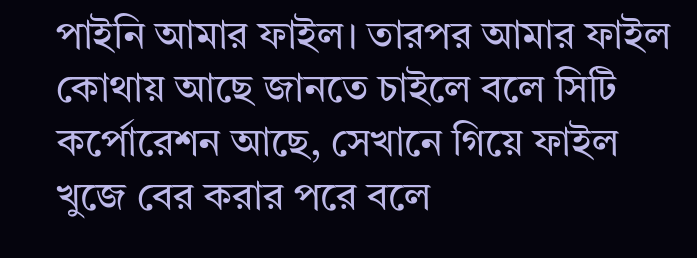পাইনি আমার ফাইল। তারপর আমার ফাইল কোথায় আছে জানতে চাইলে বলে সিটি কর্পোরেশন আছে, সেখানে গিয়ে ফাইল খুজে বের করার পরে বলে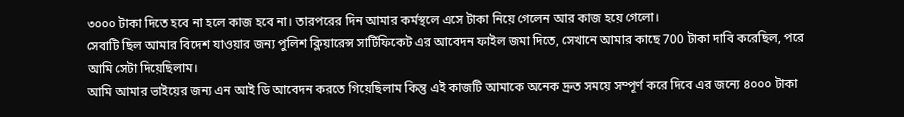৩০০০ টাকা দিতে হবে না হলে কাজ হবে না। তারপরের দিন আমার কর্মস্থলে এসে টাকা নিয়ে গেলেন আর কাজ হয়ে গেলো।
সেবাটি ছিল আমার বিদেশ যাওয়ার জন্য পুলিশ ক্লিয়ারেন্স সার্টিফিকেট এর আবেদন ফাইল জমা দিতে, সেখানে আমার কাছে 700 টাকা দাবি করেছিল, পরে আমি সেটা দিয়েছিলাম।
আমি আমার ভাইয়ের জন্য এন আই ডি আবেদন করতে গিয়েছিলাম কিন্তু এই কাজটি আমাকে অনেক দ্রুত সময়ে সম্পূর্ণ করে দিবে এর জন্যে ৪০০০ টাকা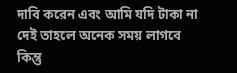দাবি করেন এবং আমি যদি টাকা না দেই তাহলে অনেক সময় লাগবে কিন্তু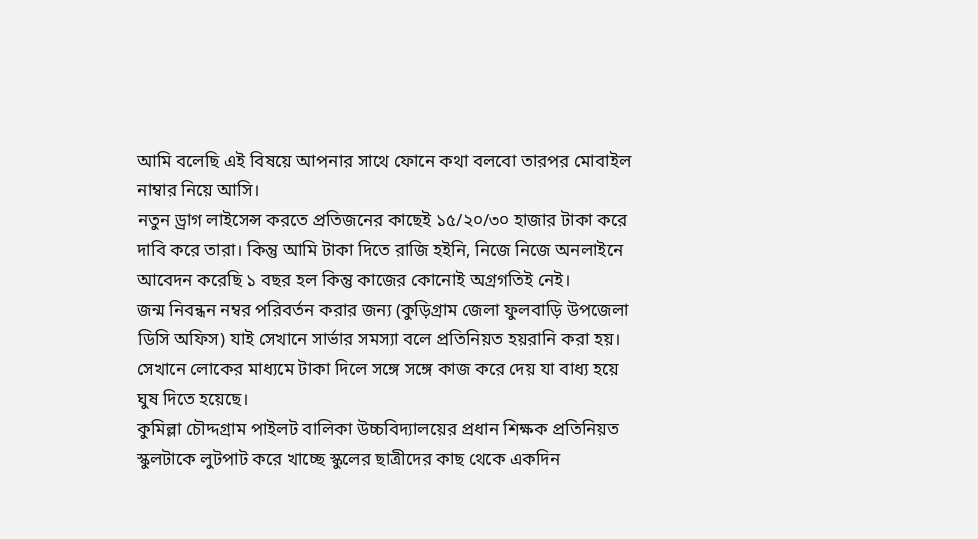আমি বলেছি এই বিষয়ে আপনার সাথে ফোনে কথা বলবো তারপর মোবাইল নাম্বার নিয়ে আসি।
নতুন ড্রাগ লাইসেন্স করতে প্রতিজনের কাছেই ১৫/২০/৩০ হাজার টাকা করে দাবি করে তারা। কিন্তু আমি টাকা দিতে রাজি হইনি, নিজে নিজে অনলাইনে আবেদন করেছি ১ বছর হল কিন্তু কাজের কোনোই অগ্রগতিই নেই।
জন্ম নিবন্ধন নম্বর পরিবর্তন করার জন্য (কুড়িগ্রাম জেলা ফুলবাড়ি উপজেলা ডিসি অফিস) যাই সেখানে সার্ভার সমস্যা বলে প্রতিনিয়ত হয়রানি করা হয়। সেখানে লোকের মাধ্যমে টাকা দিলে সঙ্গে সঙ্গে কাজ করে দেয় যা বাধ্য হয়ে ঘুষ দিতে হয়েছে।
কুমিল্লা চৌদ্দগ্রাম পাইলট বালিকা উচ্চবিদ্যালয়ের প্রধান শিক্ষক প্রতিনিয়ত স্কুলটাকে লুটপাট করে খাচ্ছে স্কুলের ছাত্রীদের কাছ থেকে একদিন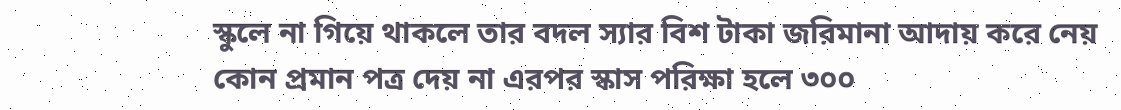স্কুলে না গিয়ে থাকলে তার বদল স্যার বিশ টাকা জরিমানা আদায় করে নেয় কোন প্রমান পত্র দেয় না এরপর স্কাস পরিক্ষা হলে ৩০০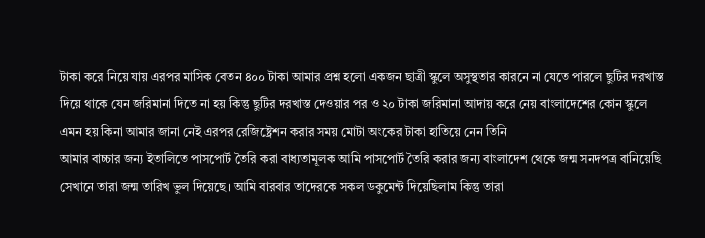টাকা করে নিয়ে যায় এরপর মাসিক বেতন ৪০০ টাকা আমার প্রশ্ন হলো একজন ছাত্রী স্কুলে অসুস্থতার কারনে না যেতে পারলে ছুটির দরখাস্ত দিয়ে থাকে যেন জরিমানা দিতে না হয় কিন্তু ছুটির দরখাস্ত দেওয়ার পর ও ২০ টাকা জরিমানা আদায় করে নেয় বাংলাদেশের কোন স্কুলে এমন হয় কিনা আমার জানা নেই এরপর রেজিষ্ট্রেশন করার সময় মোটা অংকের টাকা হাতিয়ে নেন তিনি
আমার বাচ্চার জন্য ইতালিতে পাসপোর্ট তৈরি করা বাধ্যতামূলক আমি পাসপোর্ট তৈরি করার জন্য বাংলাদেশ থেকে জন্ম সনদপত্র বানিয়েছি সেখানে তারা জন্ম তারিখ ভুল দিয়েছে। আমি বারবার তাদেরকে সকল ডকুমেন্ট দিয়েছিলাম কিন্তু তারা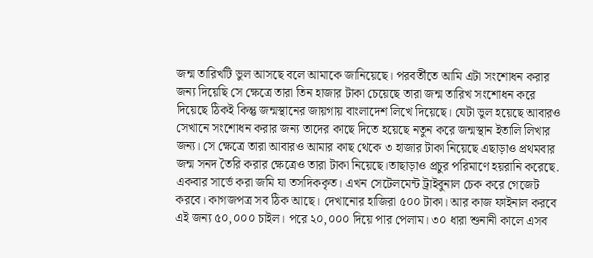জন্ম তারিখটি ভুল আসছে বলে আমাকে জানিয়েছে। পরবর্তীতে আমি এটা সংশোধন করার জন্য দিয়েছি সে ক্ষেত্রে তারা তিন হাজার টাকা চেয়েছে তারা জন্ম তারিখ সংশোধন করে দিয়েছে ঠিকই কিন্তু জন্মস্থানের জায়গায় বাংলাদেশ লিখে দিয়েছে। যেটা ভুল হয়েছে আবারও সেখানে সংশোধন করার জন্য তাদের কাছে দিতে হয়েছে নতুন করে জন্মস্থান ইতালি লিখার জন্য। সে ক্ষেত্রে তারা আবারও আমার কাছ থেকে ৩ হাজার টাকা নিয়েছে এছাড়াও প্রথমবার জন্ম সনদ তৈরি করার ক্ষেত্রেও তারা টাকা নিয়েছে।তাছাড়াও প্রচুর পরিমাণে হয়রানি করেছে.
একবার সার্ভে করা জমি যা তসদিককৃত। এখন সেটেলমেন্ট ট্রাইবুনাল চেক করে গেজেট করবে। কাগজপত্র সব ঠিক আছে। দেখানোর হাজিরা ৫০০ টাকা। আর কাজ ফাইনাল করবে এই জন্য ৫০,০০০ চাইল। পরে ২০,০০০ দিয়ে পার পেলাম। ৩০ ধারা শুনানী কালে এসব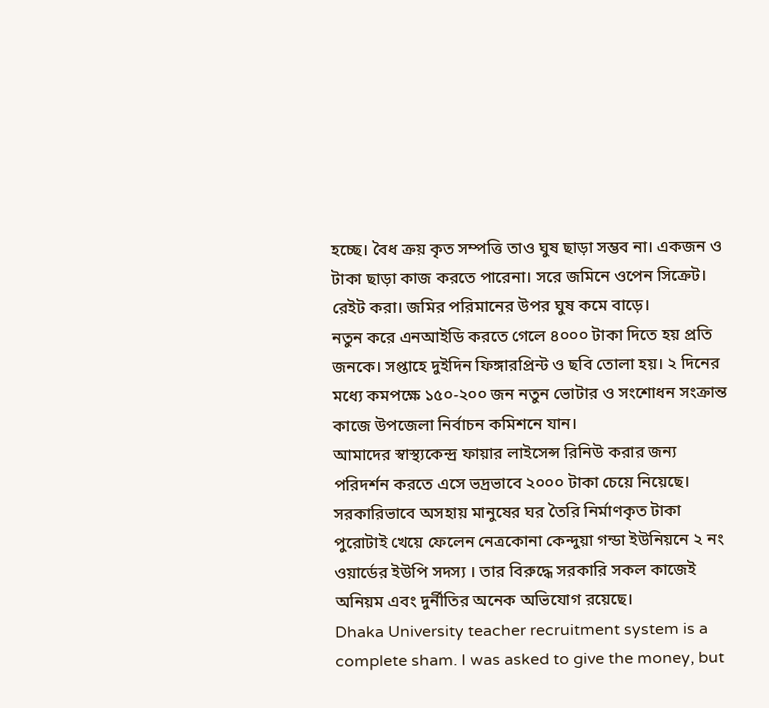হচ্ছে। বৈধ ক্রয় কৃত সম্পত্তি তাও ঘুষ ছাড়া সম্ভব না। একজন ও টাকা ছাড়া কাজ করতে পারেনা। সরে জমিনে ওপেন সিক্রেট। রেইট করা। জমির পরিমানের উপর ঘুষ কমে বাড়ে।
নতুন করে এনআইডি করতে গেলে ৪০০০ টাকা দিতে হয় প্রতি জনকে। সপ্তাহে দুইদিন ফিঙ্গারপ্রিন্ট ও ছবি তোলা হয়। ২ দিনের মধ্যে কমপক্ষে ১৫০-২০০ জন নতুন ভোটার ও সংশোধন সংক্রান্ত কাজে উপজেলা নির্বাচন কমিশনে যান।
আমাদের স্বাস্থ্যকেন্দ্র ফায়ার লাইসেন্স রিনিউ করার জন্য পরিদর্শন করতে এসে ভদ্রভাবে ২০০০ টাকা চেয়ে নিয়েছে।
সরকারিভাবে অসহায় মানুষের ঘর তৈরি নির্মাণকৃত টাকা পুরোটাই খেয়ে ফেলেন নেত্রকোনা কেন্দুয়া গন্ডা ইউনিয়নে ২ নং ওয়ার্ডের ইউপি সদস্য । তার বিরুদ্ধে সরকারি সকল কাজেই অনিয়ম এবং দুর্নীতির অনেক অভিযোগ রয়েছে।
Dhaka University teacher recruitment system is a complete sham. I was asked to give the money, but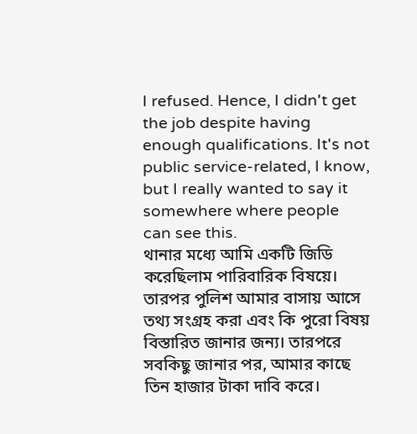I refused. Hence, I didn't get the job despite having enough qualifications. It's not public service-related, I know, but I really wanted to say it somewhere where people can see this.
থানার মধ্যে আমি একটি জিডি করেছিলাম পারিবারিক বিষয়ে। তারপর পুলিশ আমার বাসায় আসে তথ্য সংগ্রহ করা এবং কি পুরো বিষয় বিস্তারিত জানার জন্য। তারপরে সবকিছু জানার পর, আমার কাছে তিন হাজার টাকা দাবি করে।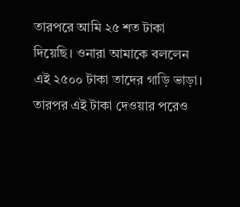তারপরে আমি ২৫ শত টাকা দিয়েছি। ওনারা আমাকে বললেন এই ২৫০০ টাকা তাদের গাড়ি ভাড়া। তারপর এই টাকা দেওয়ার পরেও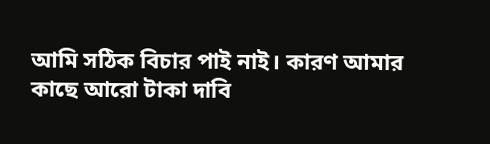আমি সঠিক বিচার পাই নাই। কারণ আমার কাছে আরো টাকা দাবি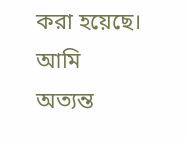করা হয়েছে। আমি অত্যন্ত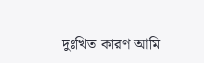দুঃখিত কারণ আমি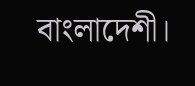বাংলাদেশী।